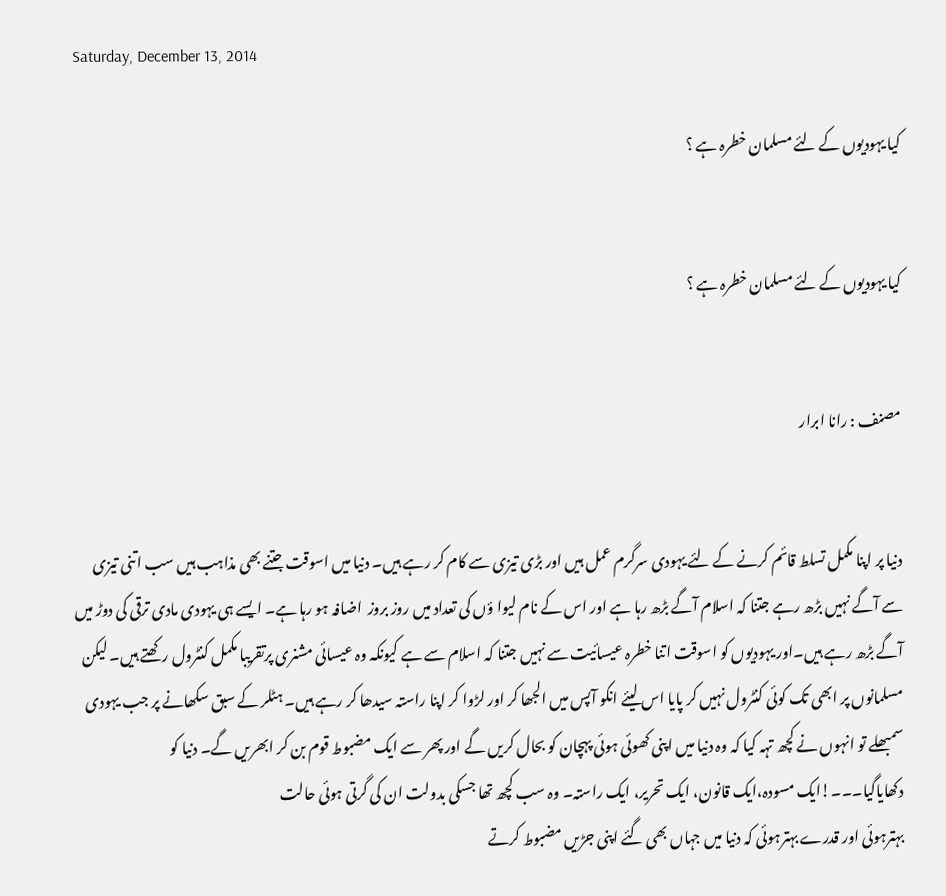Saturday, December 13, 2014

کیا یہودیوں کے لئے مسلمان خطرہ ہے ؟


کیا یہودیوں کے لئے مسلمان خطرہ ہے ؟


مصنف : رانا ابرار


دنیا پر اپنا مکمل تسلط قائم کرنے کے لئے یہودی سرگرم عمل ہیں اور بڑی تیزی سے کام کر رہے ہیں۔ دنیا میں اسوقت جتنے بھی مذاہب ہیں سب اتنی تیزی سے آگے نہیں بڑھ رہے جتنا کہ اسلام آگے بڑھ رہا ہے اور اس کے نام لیوا ؤں کی تعداد میں روز بروز  اضافہ ہو رہا ہے۔ ایسے ہی یہودی مادی ترقی کی دوڑ میں آگے بڑھ رہے ہیں۔اور یہودیوں کو اسوقت اتنا خطرہ عیسائیت سے نہیں جتنا کہ اسلام سے ہے کیونکہ وہ عیسائی مشنری پرتقریبا مکمل کنٹرول رکھتے ہیں۔ لیکن مسلمانوں پر ابھی تک کوئی کنٹرول نہیں کر پایا اس لیئے انکو آپس میں الجھا کر اور لڑوا کر اپنا راستہ سیدھا کر رہے ہیں۔ ہٹلر کے سبق سکھانے پر جب یہودی سمبھلے تو انہوں نے کچھ تہہ کیا کہ وہ دنیا میں اپنی کھوئی ہوئی پہچان کو بحال کریں گے اور پھر سے ایک مضبوط قوم بن کر ابھریں گے۔ دنیا کو دکھایاگیا۔۔۔!ایک مسودہ،ایک قانون، ایک تحریر، ایک راستہ۔ وہ سب کچھ تھا جسکی بدولت ان کی گرتی ہوئی حالت
بہترہوئی اور قدرے بہترہوئی کہ دنیا میں جہاں بھی گئے اپنی جڑیں مضبوط کرتے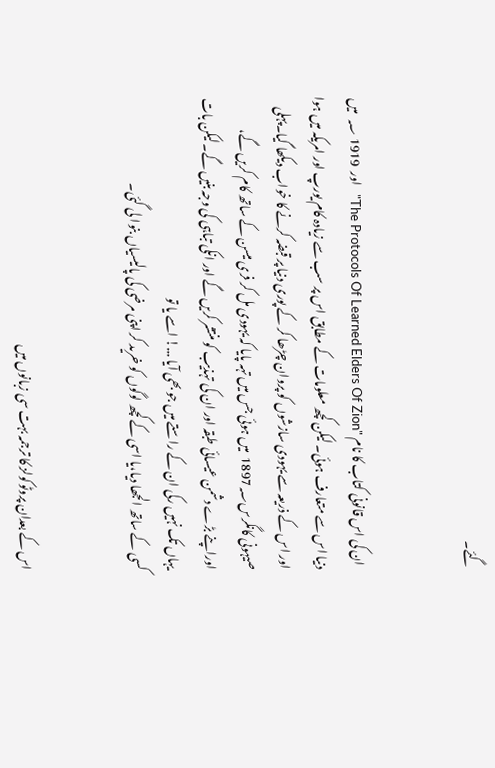گئے۔


 ان کی اس قانونی کتاب کا نام "The Protocols Of Learned Elders Of Zion"   اور  1919 ؁  میں دنیا اس سے متعارف ہوئی۔ لیکن کچھ معلومات کے مطابق اس پر سب سے زیادہ کام یورپ اور امریکہ میں ہوا اور اس کے ذریعہ سے یہودی سازشوں کو پروان چڑھا کر کے پوری دنیا پر قبضہ کرنے کا خواب دیکھا گیا۔پہلی صیہونی کانگرس1897؁  میں ہوئی جس میں تہہ پایا کہ یہودی مل کر فری میسن کے ساتھ کام کریں گے، اوراپنے بڑے دشمن عیسائی طبقہ اور ان کی تہذیب کو منتشر کریں گے اور انکی تباہی کی وجہ بنیں گے۔لیکن بات یہاں تک نہیں رکی ان کے راستے میں جو بھی آیا ...! اسے یا تو
کسی کے ساتھ الجھا دیا،یا اسی کے کچھ لوگوں کو خرید کر اپنی مرضی کی پالیسیاں بنوا لی گئی۔


اس کے بعدان پروٹوکولز کا ترجمہ بہت سی زبانوں میں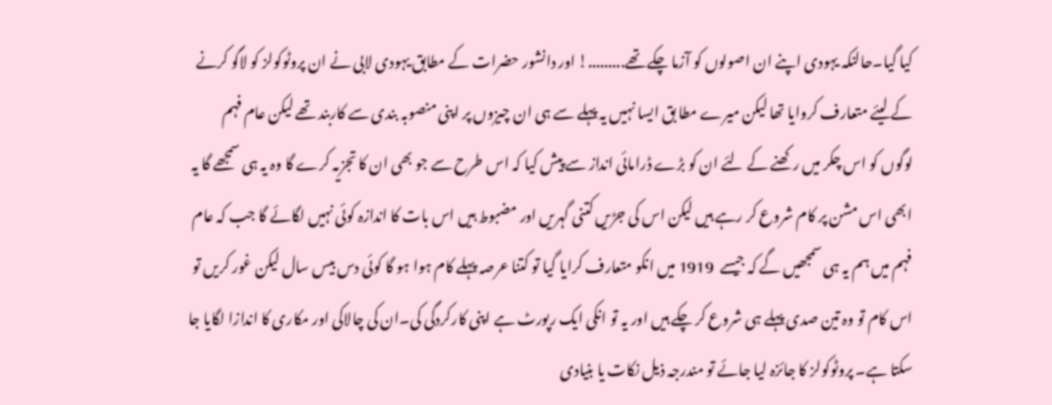کیا گیا۔حالنکہ یہودی اپنے ان اصولوں کو آزما چکے تھے.........! اور دانشور حضرات کے مطابق یہودی لابی نے ان پروٹوکولز کو لاگو کرنے کے لیئے متعارف کروایا تھا لیکن میرے مطا بق ایسا نہیں یہ پہلے سے ہی ان چیزوں پر اپنی منصوبہ بندی سے کاربند تھے لیکن عام فہم لوگوں کو اس چکر میں رکھنے کے لئے ان کو بڑے ڈرامائی انداز سے پیش کیا کہ اس طرح سے جو بھی ان کا تجزیہ کرے گا وہ یہ ہی سمجھے گا یہ ابھی اس مشن پر کام شروع کر رہے ہیں لیکن اس کی جڑیں کتنی گہریں اور مضبوط ہیں اس بات کا اندازہ کوئی نہیں لگائے گا جب کہ عام فہم میں ہم یہ ہی سمجھیں گے کہ جیسے  1919 میں انکو متعارف کرایا گیا تو کتنا عرصہ پہلے کام ہوا ہو گا کوئی دس بیس سال لیکن غور کریں تو اس کام تو وہ تین صدی پہلے ہی شروع کر چکے ہیں اور یہ تو انکی ایک رپورٹ ہے اپنی کارکردگی کی۔ان کی چالاکی اور مکاری کا اندازا لگایا جا سکتا ہے۔ پروٹوکولز کا جائزہ لیا جائے تو مندرجہ ذیل نکات یا بنیادی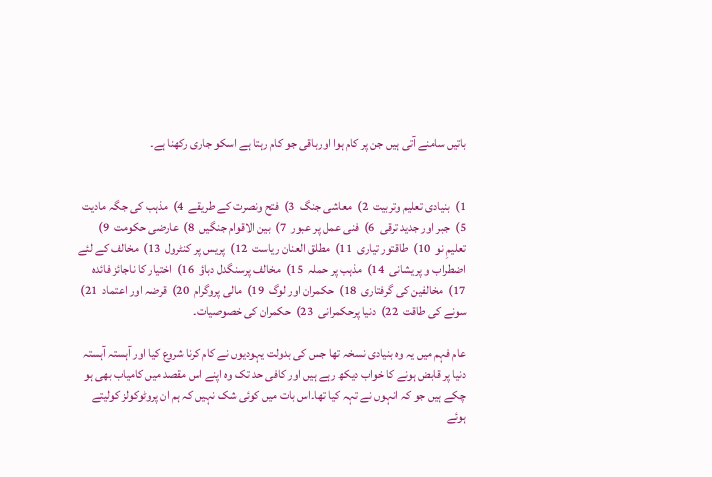باتیں سامنے آتی ہیں جن پر کام ہوا اورباقی جو کام رہتا ہے اسکو جاری رکھنا ہے۔


1)  بنیادی تعلیم وتربیت  2)  معاشی جنگ  3)  فتح ونصرت کے طریقے  4)  مذہب کی جگہ مادیت  5)  جبر اور جدید ترقی  6)  فنی عمل پر عبور  7)  بین الاقوام جنگیں  8)  عارضی حکومت  9) تعلیمِ نو  10)  طاقتور تیاری  11)  مطلق العنان ریاست  12)  پریس پر کنٹرول  13)  مخالف کے لئے اضطراب و پریشانی  14)  مذہب پر حملہ  15)  مخالف پرسنگدل دباؤ  16)  اختیار کا ناجائز فائدہ  17)  مخالفین کی گرفتاری  18)  حکمران اور لوگ  19)  مالی پروگرام  20)  قرضہ اور اعتماد  21)  سونے کی طاقت  22)  دنیا پرحکمرانی  23)  حکمران کی خصوصیات۔

عام فہم میں یہ وہ بنیادی نسخہ تھا جس کی بدولت یہودیوں نے کام کرنا شروع کیا اور آہستہ آہستہ دنیا پر قابض ہونے کا خواب دیکھ رہے ہیں اور کافی حد تک وہ اپنے اس مقصد میں کامیاب بھی ہو چکے ہیں جو کہ انہوں نے تہہ کیا تھا۔اس بات میں کوئی شک نہیں کہ ہم ان پروٹوکولز کولیتے ہوئے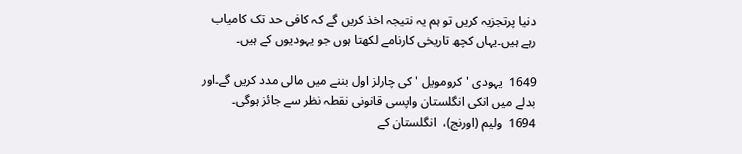دنیا پرتجزیہ کریں تو ہم یہ نتیجہ اخذ کریں گے کہ کافی حد تک کامیاب رہے ہیں۔یہاں کچھ تاریخی کارنامے لکھتا ہوں جو یہودیوں کے ہیں۔

1649  یہودی 'کرومویل 'کی چارلز اول بننے میں مالی مدد کریں گے۔اور بدلے میں انکی انگلستان واپسی قانونی نقطہ نظر سے جائز ہوگی۔
1694  ولیم (اورنج)،  انگلستان کے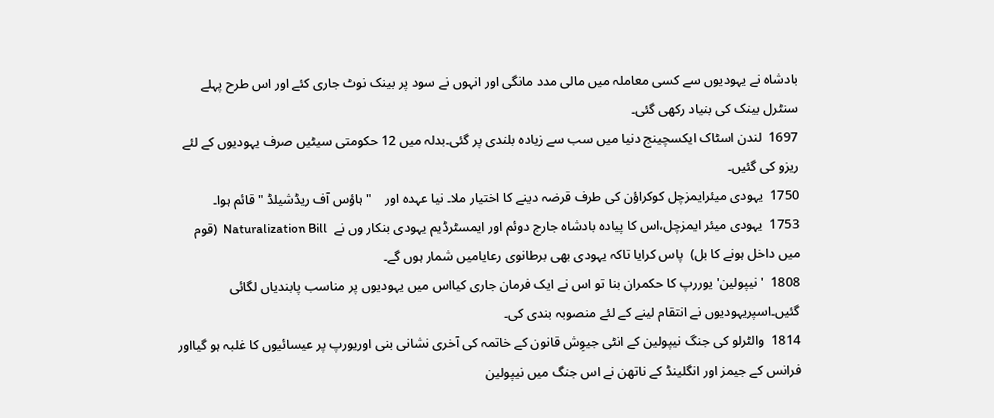بادشاہ نے یہودیوں سے کسی معاملہ میں مالی مدد مانگی اور انہوں نے سود پر بینک نوٹ جاری کئے اور اس طرح پہلے سنٹرل بینک کی بنیاد رکھی گئی۔
1697  لندن اسٹاک ایکسچینج دنیا میں سب سے زیادہ بلندی پر گئی۔بدلہ میں 12 حکومتی سیٹیں صرف یہودیوں کے لئے ریزو کی گئیں۔
1750  یہودی میئرایمزچل کوکراؤن کی طرف قرضہ دینے کا اختیار ملا۔ نیا عہدہ اور    "ہاؤس آف ریڈشیلڈ "قائم ہوا۔
1753  یہودی میئر ایمزچل،اس کا پیادہ بادشاہ جارج دوئم اور ایمسٹرڈیم یہودی بنکار وں نے  Naturalization Bill  (قوم میں داخل ہونے کا بل)  پاس کرایا تاکہ یہودی بھی برطانوی رعایامیں شمار ہوں گے۔
1808  'نیپولین' یوررپ کا حکمران بنا تو اس نے ایک فرمان جاری کیااس میں یہودیوں پر مناسب پابندیاں لگائی گئیں۔اسپریہودیوں نے انتقام لینے کے لئے منصوبہ بندی کی۔
1814  والٹرلو کی جنگ نیپولین کے انٹی جیوِش قانون کے خاتمہ کی آخری نشانی بنی اوریورپ پر عیسائیوں کا غلبہ ہو گیااور فرانس کے جیمز اور انگلینڈ کے ناتھن نے اس جنگ میں نیپولین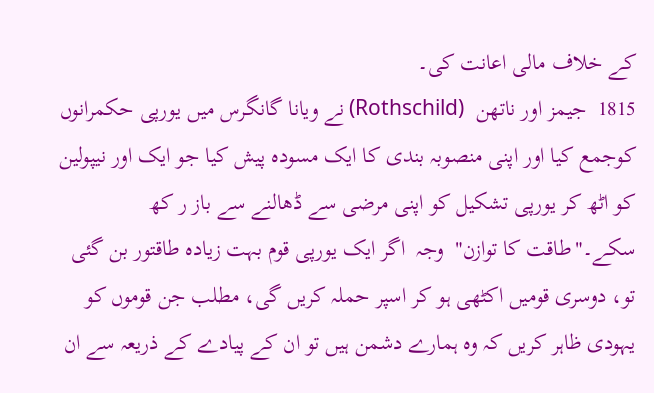کے خلاف مالی اعانت کی۔
1815  جیمز اور ناتھن  (Rothschild) نے ویانا گانگرس میں یورپی حکمرانوں کوجمع کیا اور اپنی منصوبہ بندی کا ایک مسودہ پیش کیا جو ایک اور نیپولین کو اٹھ کر یورپی تشکیل کو اپنی مرضی سے ڈھالنے سے باز ر کھ سکے۔"طاقت کا توازن"  وجہ  اگر ایک یورپی قوم بہت زیادہ طاقتور بن گئی تو، دوسری قومیں اکٹھی ہو کر اسپر حملہ کریں گی، مطلب جن قوموں کو یہودی ظاہر کریں کہ وہ ہمارے دشمن ہیں تو ان کے پیادے کے ذریعہ سے ان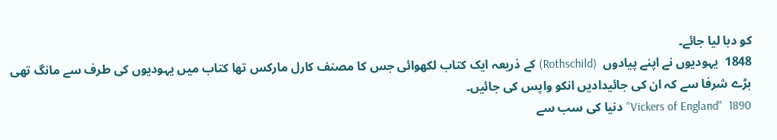کو دبا لیا جائے۔
1848  یہودیوں نے اپنے پیادوں  (Rothschild) کے ذریعہ ایک کتاب لکھوائی جس کا مصنف کارل مارکس تھا کتاب میں یہودیوں کی طرف سے مانگ تھی بڑے شرفا سے کہ ان کی جائیدادیں انکو واپس کی جائیں۔
1890  "Vickers of England"دنیا کی سب سے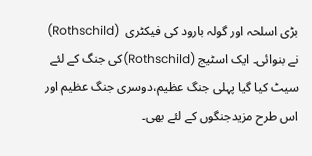بڑی اسلحہ اور گولہ بارود کی فیکٹری  (Rothschild) نے بنوائی۔ ایک اسٹیج (Rothschild)کی جنگ کے لئے سیٹ کیا گیا پہلی جنگ عظیم،دوسری جنگ عظیم اور اس طرح مزیدجنگوں کے لئے بھی۔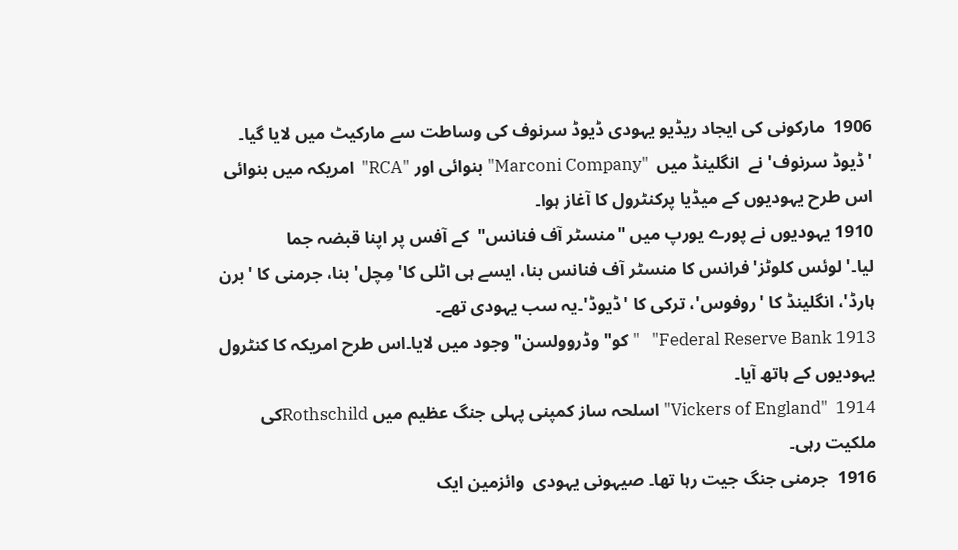1906  مارکونی کی ایجاد ریڈیو یہودی ڈیوڈ سرنوف کی وساطت سے مارکیٹ میں لایا گیا۔ 'ڈیوڈ سرنوف' نے  انگلینڈ میں  "Marconi Company" بنوائی اور "RCA"  امریکہ میں بنوائی اس طرح یہودیوں کے میڈیا پرکنٹرول کا آغاز ہوا۔
1910 یہودیوں نے پورے یورپ میں "منسٹر آف فنانس"  کے آفس پر اپنا قبضہ جما لیا۔'لوئس کلوٹز'فرانس کا منسٹر آف فنانس بنا، ایسے ہی اٹلی کا' مِچل' بنا، جرمنی کا 'برن ہارڈ'، انگلینڈ کا 'روفوس'، ترکی کا 'ڈیوڈ'۔یہ سب یہودی تھے۔
1913 Federal Reserve Bank"   " کو" وڈروولسن" وجود میں لایا۔اس طرح امریکہ کا کنٹرول یہودیوں کے ہاتھ آیا۔
1914  "Vickers of England" اسلحہ ساز کمپنی پہلی جنگ عظیم میں Rothschildکی ملکیت رہی۔
1916  جرمنی جنگ جیت رہا تھا۔ صیہونی یہودی  وائزمین ایک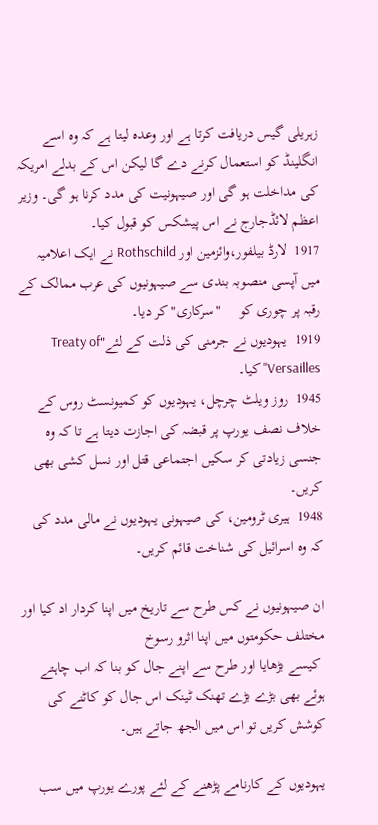زہریلی گیس دریافت کرتا ہے اور وعدہ لیتا ہے کہ وہ اسے انگلینڈ کو استعمال کرنے دے گا لیکن اس کے بدلے امریکہ کی مداخلت ہو گی اور صیہونیت کی مدد کرنا ہو گی۔ وزیر اعظم لائڈجارج نے اس پیشکس کو قبول کیا۔
1917  لارڈ بیلفور،وائزمین اور Rothschild نے ایک اعلامیہ میں آپسی منصوبہ بندی سے صیہونیوں کی عرب ممالک کے رقبہ پر چوری کو     "سرکاری"کر دیا۔
1919  یہودیوں نے جرمنی کی ذلت کے لئے"Treaty of Versailles" کیا۔
1945  روز ویلٹ چرچل، یہودیوں کو کمیونسٹ روس کے خلاف نصف یورپ پر قبضہ کی اجازت دیتا ہے تا کہ وہ جنسی زیادتی کر سکیں اجتماعی قتل اور نسل کشی بھی کریں۔
1948  ہیری ٹرومین، کی صیہونی یہودیوں نے مالی مدد کی کہ وہ اسرائیل کی شناخت قائم کریں۔

ان صیہونیوں نے کس طرح سے تاریخ میں اپنا کردار اد کیا اور مختلف حکومتوں میں اپنا اثرو رسوخ
 کیسے بڑھایا اور طرح سے اپنے جال کو بنا کہ اب چاہتے ہوئے بھی بڑے بڑے تھنک ٹینک اس جال کو کاٹنے کی کوشش کریں تو اس میں الجھ جاتے ہیں۔

یہودیوں کے کارنامے پڑھنے کے لئے پورے یورپ میں سب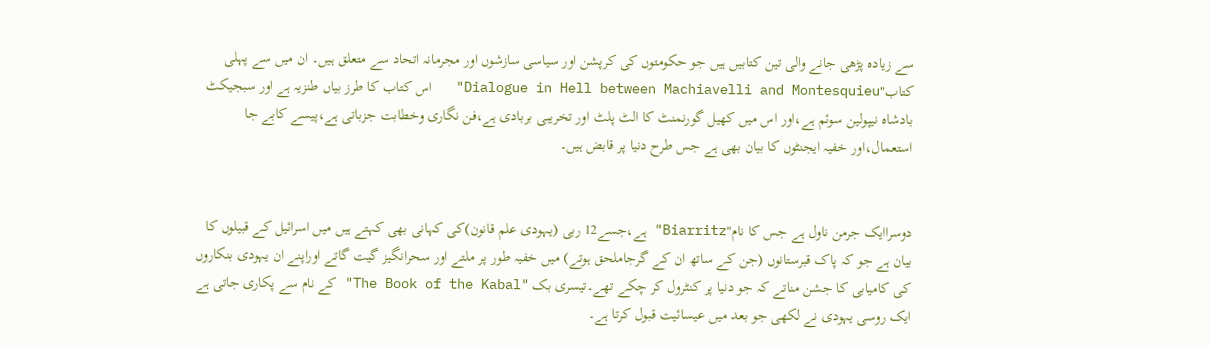سے زیادہ پڑھی جانے والی تین کتابیں ہیں جو حکومتوں کی کرپشن اور سیاسی سازشوں اور مجرمانہ اتحاد سے متعلق ہیں۔ ان میں سے پہلی کتاب"Dialogue in Hell between Machiavelli and Montesquieu"   اس کتاب کا طرز بیاں طنزیہ ہے اور سبجیکٹ بادشاہ نیپولین سوئم ہے،اور اس میں کھیل گورنمنٹ کا الٹ پلٹ اور تخریبی بربادی ہے،فن نگاری وخطابت جزباتی ہے،پیسے کابے جا استعمال،اور خفیہ ایجنٹوں کا بیان بھی ہے جس طرح دنیا پر قابض ہیں۔


دوسراایک جرمن ناول ہے جس کا نام"Biarritz" ہے،جسے12 ربی (یہودی علم قانون)کی کہانی بھی کہتے ہیں میں اسرائیل کے قبیلوں کا بیان ہے جو کہ پاک قبرستانوں (جن کے ساتھ ان کے گرجاملحق ہوتے) میں خفیہ طور پر ملتے اور سحرانگیز گیت گاتے اوراپنے ان یہودی بنکاروں کی کامیابی کا جشن مناتے کہ جو دنیا پر کنٹرول کر چکے تھے۔تیسری بک "The Book of the Kabal" کے نام سے پکاری جاتی ہے ایک روسی یہودی نے لکھی جو بعد میں عیسائیت قبول کرتا ہے۔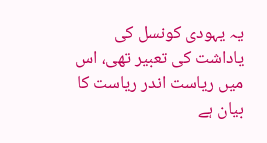یہ یہودی کونسل کی یاداشت کی تعبیر تھی، اس میں ریاست اندر ریاست کا بیان ہے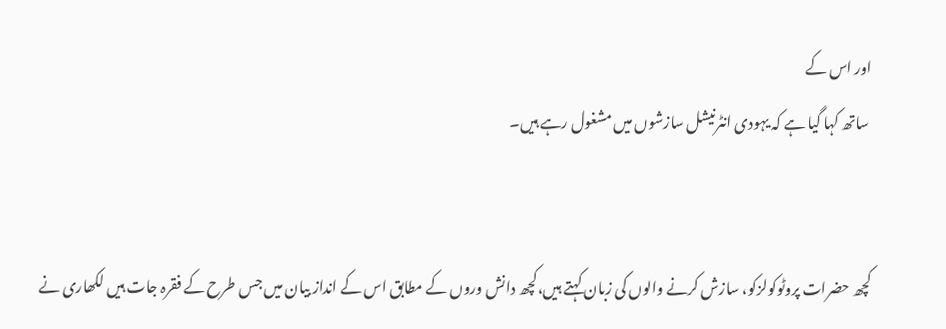اور اس کے
 ساتھ کہا گیا ہے کہ یہودی انٹرنیشل سازشوں میں مشغول رہے ہیں۔


کچھ حضرات پروٹوکولزکو، سازش کرنے والوں کی زبان کہتے ہیں،کچھ دانش وروں کے مطابق اس کے انداز بیان میں جس طرح کے فقرہ جات ہیں لکھاری نے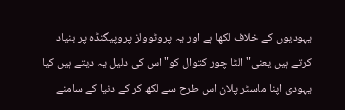یہودیوں کے خلاف لکھا ہے اور یہ پروٹوولز پروپیگنڈہ پر بنیاد کرتے ہیں یعنی" الٹا چور کتوال کو"اس کی دلیل یہ دیتے ہیں کیا یہودی اپنا ماسٹر پلان اس طرح سے لکھ کر کے دنیا کے سامنے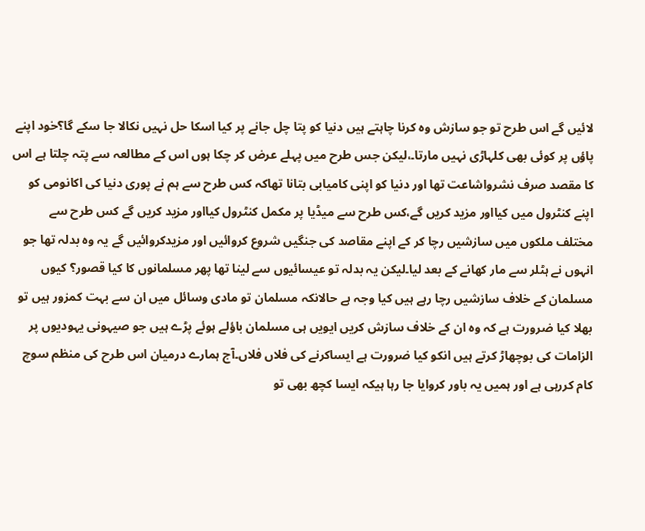لائیں گے اس طرح تو جو سازش وہ کرنا چاہتے ہیں دنیا کو پتا چل جانے پر کیا اسکا حل نہیں نکالا جا سکے گا؟خود اپنے پاؤں پر کوئی بھی کلہاڑی نہیں مارتا۔،لیکن جس طرح میں پہلے عرض کر چکا ہوں اس کے مطالعہ سے پتہ چلتا ہے اس کا مقصد صرف نشرواشاعت تھا اور دنیا کو اپنی کامیابی بتانا تھاکہ کس طرح سے ہم نے پوری دنیا کی اکانومی کو اپنے کنٹرول میں کیااور مزید کریں گے،کس طرح سے میڈیا پر مکمل کنٹرول کیااور مزید کریں گے کس طرح سے مختلف ملکوں میں سازشیں رچا کر کے اپنے مقاصد کی جنگیں شروع کروائیں اور مزیدکروائیں گے یہ وہ بدلہ تھا جو انہوں نے ہٹلر سے مار کھانے کے بعد لیا۔لیکن یہ بدلہ تو عیسائیوں سے لینا تھا پھر مسلمانوں کا کیا قصور؟ کیوں مسلمان کے خلاف سازشیں رچا رہے ہیں کیا وجہ ہے حالانکہ مسلمان تو مادی وسائل میں ان سے بہت کمزور ہیں تو بھلا کیا ضرورت ہے کہ وہ ان کے خلاف سازش کریں ایویں ہی مسلمان باؤلے ہوئے پڑے ہیں جو صیہونی یہودیوں پر الزامات کی بوچھاڑ کرتے ہیں انکو کیا ضرورت ہے ایساکرنے کی فلاں فلاں۔آج ہمارے درمیان اس طرح کی منظم سوچ کام کررہی ہے اور ہمیں یہ باور کروایا جا رہا ہیکہ ایسا کچھ بھی تو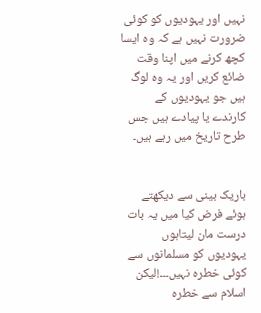نہیں اور یہودیوں کو کوئی ضرورت نہیں ہے کہ وہ ایسا کچھ کرنے میں اپنا وقت ضائع کریں اور یہ وہ لوگ ہیں جو یہودیوں کے کارندے یا پیادے ہیں جس طرح تاریخ میں رہے ہیں۔


باریک بینی سے دیکھتے ہوئے فرض کیا میں یہ بات درست مان لیتاہوں یہودیوں کو مسلمانوں سے کوئی خطرہ نہیں۔۔۔!لیکن اسلام سے خطرہ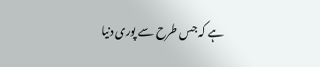ہے کہ جس طرح سے پوری دنیا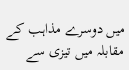میں دوسرے مذاہب کے مقابلہ میں تیزی سے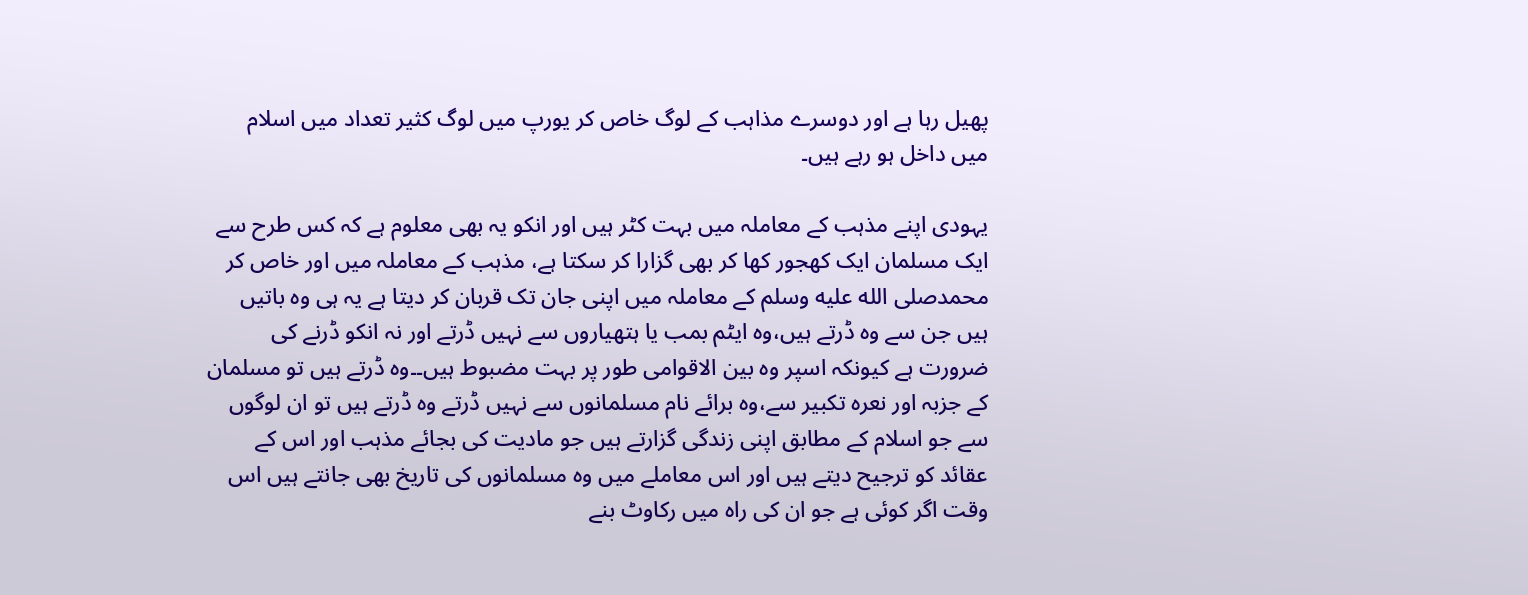پھیل رہا ہے اور دوسرے مذاہب کے لوگ خاص کر یورپ میں لوگ کثیر تعداد میں اسلام میں داخل ہو رہے ہیں۔

یہودی اپنے مذہب کے معاملہ میں بہت کٹر ہیں اور انکو یہ بھی معلوم ہے کہ کس طرح سے ایک مسلمان ایک کھجور کھا کر بھی گزارا کر سکتا ہے، مذہب کے معاملہ میں اور خاص کر محمدصلى الله عليه وسلم کے معاملہ میں اپنی جان تک قربان کر دیتا ہے یہ ہی وہ باتیں ہیں جن سے وہ ڈرتے ہیں،وہ ایٹم بمب یا ہتھیاروں سے نہیں ڈرتے اور نہ انکو ڈرنے کی ضرورت ہے کیونکہ اسپر وہ بین الاقوامی طور پر بہت مضبوط ہیں۔۔وہ ڈرتے ہیں تو مسلمان کے جزبہ اور نعرہ تکبیر سے،وہ برائے نام مسلمانوں سے نہیں ڈرتے وہ ڈرتے ہیں تو ان لوگوں سے جو اسلام کے مطابق اپنی زندگی گزارتے ہیں جو مادیت کی بجائے مذہب اور اس کے عقائد کو ترجیح دیتے ہیں اور اس معاملے میں وہ مسلمانوں کی تاریخ بھی جانتے ہیں اس وقت اگر کوئی ہے جو ان کی راہ میں رکاوٹ بنے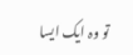تو وہ ایک ایسا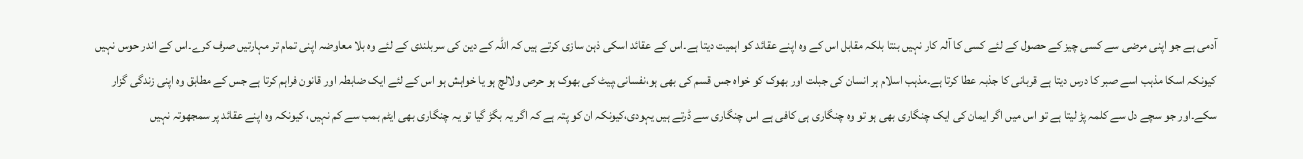آدمی ہے جو اپنی مرضی سے کسی چیز کے حصول کے لئے کسی کا آلہ کار نہیں بنتا بلکہ مقابل اس کے وہ اپنے عقائد کو اہمیت دیتا ہے۔اس کے عقائد اسکی ذہن سازی کرتے ہیں کہ اللہ کے دین کی سربلندی کے لئے وہ بلا معاوضہ اپنی تمام تر مہارتیں صرف کرے۔اس کے اندر حوس نہیں کیونکہ اسکا مذہب اسے صبر کا درس دیتا ہے قربانی کا جذبہ عطا کرتا ہے۔مذہب اسلام ہر انسان کی جبلت اور بھوک کو خواہ جس قسم کی بھی ہو،نفسانی،پیٹ کی بھوک ہو حرص ولالچ ہو یا خواہش ہو اس کے لئے ایک ضابطہ اور قانون فراہم کرتا ہے جس کے مطابق وہ اپنی زندگی گزار سکے۔اور جو سچے دل سے کلمہ پڑ لیتا ہے تو اس میں اگر ایمان کی ایک چنگاری بھی ہو تو وہ چنگاری ہی کافی ہے اس چنگاری سے ڈرتے ہیں یہودی،کیونکہ ان کو پتہ ہے کہ اگر یہ بگڑ گیا تو یہ چنگاری بھی ایٹم بمب سے کم نہیں، کیونکہ وہ اپنے عقائد پر سمجھوتہ نہیں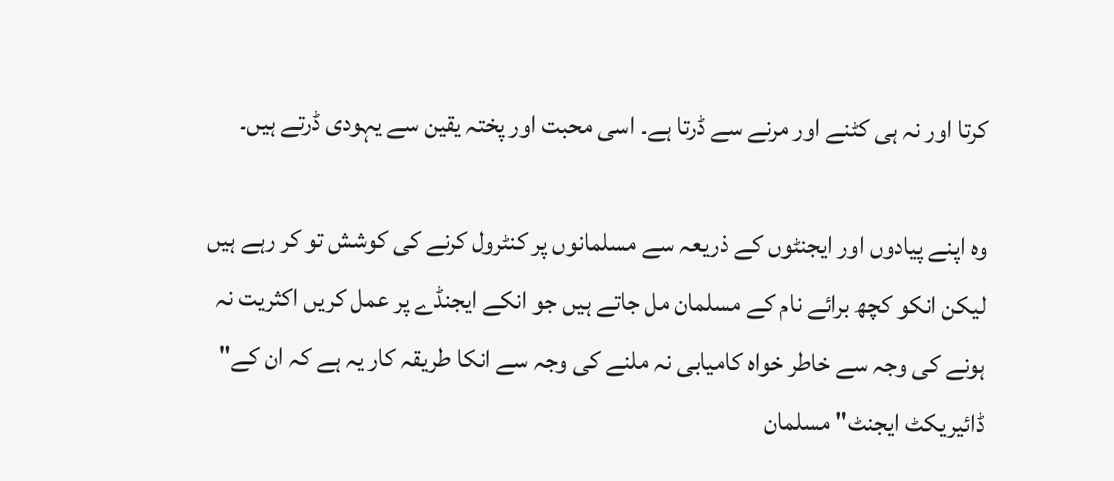کرتا اور نہ ہی کٹنے اور مرنے سے ڈرتا ہے۔ اسی محبت اور پختہ یقین سے یہودی ڈرتے ہیں۔

وہ اپنے پیادوں اور ایجنٹوں کے ذریعہ سے مسلمانوں پر کنٹرول کرنے کی کوشش تو کر رہے ہیں لیکن انکو کچھ برائے نام کے مسلمان مل جاتے ہیں جو انکے ایجنڈے پر عمل کریں اکثریت نہ ہونے کی وجہ سے خاطر خواہ کامیابی نہ ملنے کی وجہ سے انکا طریقہ کار یہ ہے کہ ان کے" ڈائیریکٹ ایجنٹ" مسلمان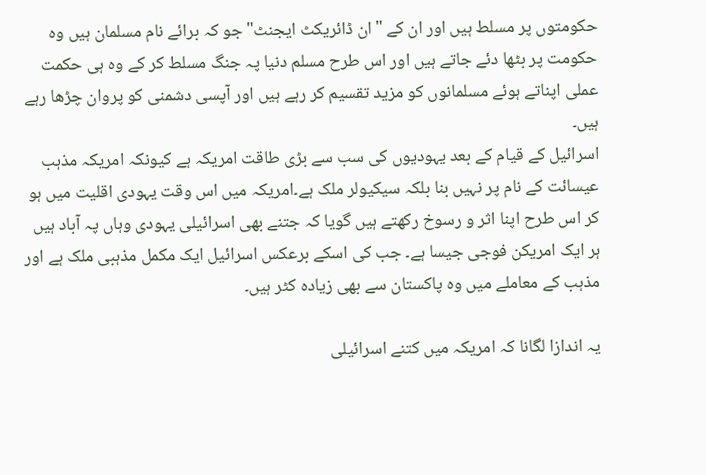حکومتوں پر مسلط ہیں اور ان کے "ان ڈائریکٹ ایجنٹ" جو کہ برائے نام مسلمان ہیں وہ حکومت پر بٹھا دئے جاتے ہیں اور اس طرح مسلم دنیا پہ جنگ مسلط کر کے وہ ہی حکمت عملی اپناتے ہوئے مسلمانوں کو مزید تقسیم کر رہے ہیں اور آپسی دشمنی کو پروان چڑھا رہے ہیں۔
اسرائیل کے قیام کے بعد یہودیوں کی سب سے بڑی طاقت امریکہ ہے کیونکہ امریکہ مذہب عیسائت کے نام پر نہیں بنا بلکہ سیکیولر ملک ہے۔امریکہ میں اس وقت یہودی اقلیت میں ہو کر اس طرح اپنا اثر و رسوخ رکھتے ہیں گویا کہ جتنے بھی اسرائیلی یہودی وہاں پہ آباد ہیں ہر ایک امریکن فوجی جیسا ہے۔ جب کی اسکے برعکس اسرائیل ایک مکمل مذہبی ملک ہے اور مذہب کے معاملے میں وہ پاکستان سے بھی زیادہ کٹر ہیں۔

یہ اندازا لگانا کہ امریکہ میں کتنے اسرائیلی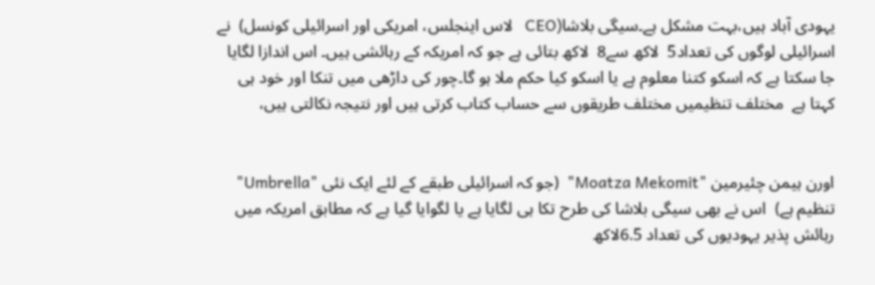یہودی آباد ہیں،بہت مشکل ہے۔سیگی بلاشا(CEO   لاس اینجلس، امریکی اور اسرائیلی کونسل)  نے اسرائیلی لوگوں کی تعداد5  لاکھ سے8  لاکھ بتائی ہے جو کہ امریکہ کے رہائشی ہیں۔ اس اندازا لگایا جا سکتا ہے کہ اسکو کتنا معلوم ہے یا اسکو کیا حکم ملا ہو گا۔چور کی داڑھی میں تنکا اور خود ہی کہتا ہے  مختلف تنظیمیں مختلف طریقوں سے حساب کتاب کرتی ہیں اور نتیجہ نکالتی ہیں،


اورن ہیمن چئیرمین "Moatza Mekomit"  (جو کہ اسرائیلی طبقے کے لئے ایک نئی "Umbrella" تنظیم ہے)  اس نے بھی سیگی بلاشا کی طرح تکا ہی لگایا ہے یا لگوایا گیا ہے کہ مطابق امریکہ میں رہائش پذیر یہودیوں کی تعداد 6.5لاکھ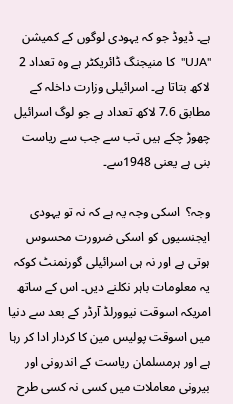ہے۔ ڈیوڈ جو کہ یہودی لوگوں کے کمیشن "UJA"  کا منیجنگ ڈائریکٹر ہے وہ تعداد 2 لاکھ بتاتا ہے۔ اسرائیلی وزارت داخلہ کے مطابق 7.6 لاکھ تعداد ہے جو لوگ اسرائیل چھوڑ چکے ہیں تب سے جب سے ریاست بنی ہے یعنی 1948سے۔

وجہ؟  اسکی وجہ یہ ہے کہ نہ تو یہودی ایجنسیوں کو اسکی ضرورت محسوس ہوتی ہے اور نہ ہی اسرائیلی گورنمنٹ کوکہ یہ معلومات باہر نکلنے دیں۔ اس کے ساتھ امریکہ اسوقت نیوورلڈ آرڈر کے بعد سے دنیا میں اسوقت پولیس مین کا کردار ادا کر رہا ہے اور ہرمسلمان ریاست کے اندرونی اور بیرونی معاملات میں کسی نہ کسی طرح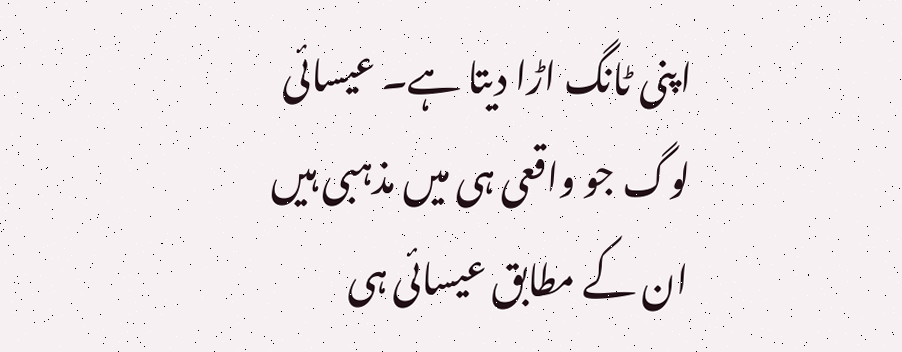اپنی ٹانگ اڑا دیتا ہے۔ عیسائی لوگ جو واقعی ہی میں مذہبی ہیں ان کے مطابق عیسائی ہی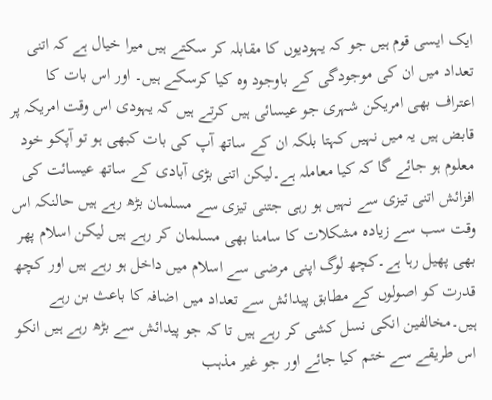ایک ایسی قوم ہیں جو کہ یہودیوں کا مقابلہ کر سکتے ہیں میرا خیال ہے کہ اتنی تعداد میں ان کی موجودگی کے باوجود وہ کیا کرسکے ہیں۔ اور اس بات کا اعتراف بھی امریکن شہری جو عیسائی ہیں کرتے ہیں کہ یہودی اس وقت امریکہ پر قابض ہیں یہ میں نہیں کہتا بلکہ ان کے ساتھ آپ کی بات کبھی ہو تو آپکو خود معلوم ہو جائے گا کہ کیا معاملہ ہے۔لیکن اتنی بڑی آبادی کے ساتھ عیسائت کی افزائش اتنی تیزی سے نہیں ہو رہی جتنی تیزی سے مسلمان بڑھ رہے ہیں حالنکہ اس وقت سب سے زیادہ مشکلات کا سامنا بھی مسلمان کر رہے ہیں لیکن اسلام پھر بھی پھیل رہا ہے۔کچھ لوگ اپنی مرضی سے اسلام میں داخل ہو رہے ہیں اور کچھ قدرت کو اصولوں کے مطابق پیدائش سے تعداد میں اضافہ کا باعث بن رہے ہیں۔مخالفین انکی نسل کشی کر رہے ہیں تا کہ جو پیدائش سے بڑھ رہے ہیں انکو اس طریقے سے ختم کیا جائے اور جو غیر مذہب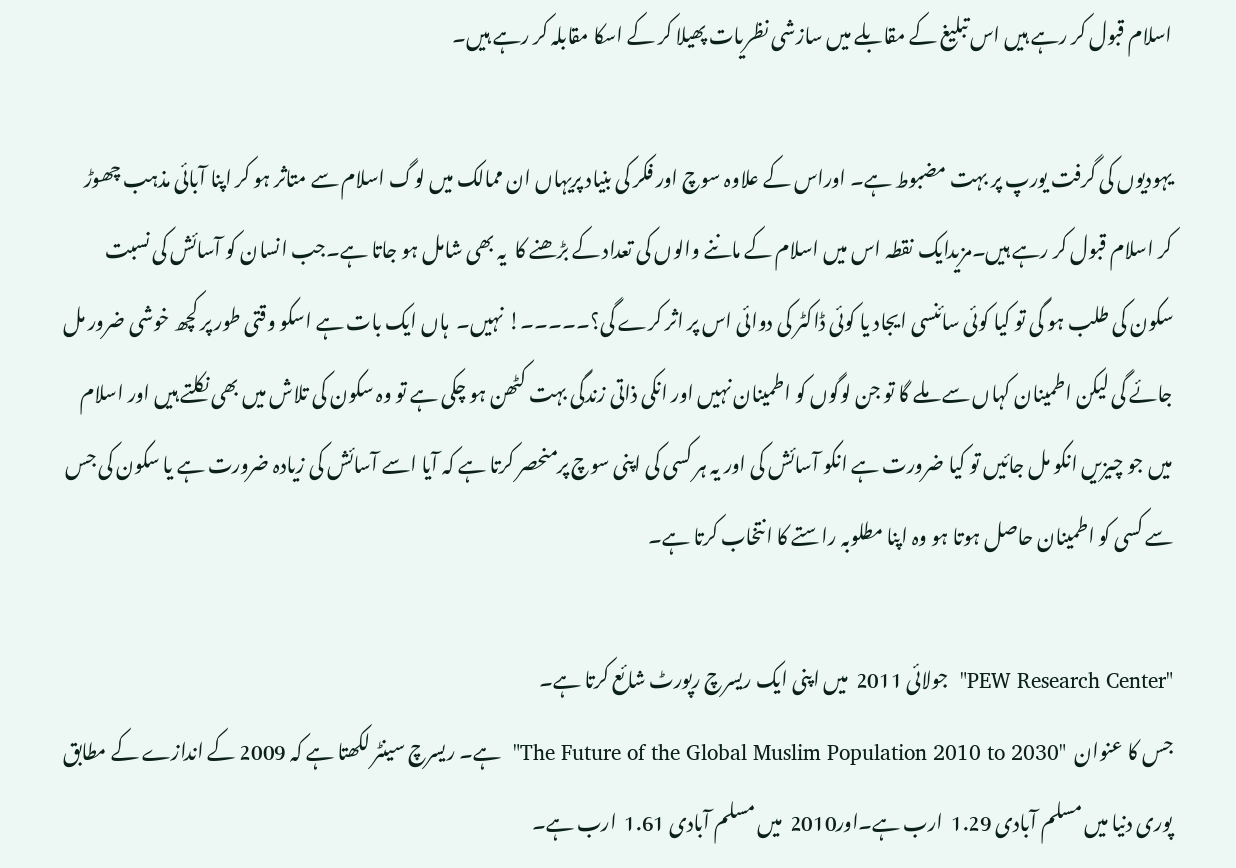اسلام قبول کر رہے ہیں اس تبلیغ کے مقابلے میں سازشی نظریات پھیلا کر کے اسکا مقابلہ کر رہے ہیں۔

یہودیوں کی گرفت یورپ پر بہت مضبوط ہے۔ اوراس کے علاوہ سوچ اور فکر کی بنیاد پریہاں ان ممالک میں لوگ اسلام سے متاثر ہو کر اپنا آبائی مذہب چھوڑ کر اسلام قبول کر رہے ہیں۔مزیدایک نقطہ اس میں اسلام کے ماننے والوں کی تعداد کے بڑھنے کا  یہ بھی شامل ہو جاتا ہے۔جب انسان کو آسائش کی نسبت سکون کی طلب ہو گی تو کیا کوئی سائنسی ایجاد یا کوئی ڈاکٹر کی دوائی اس پر اثر کرے گی؟۔۔۔۔۔! نہیں۔  ہاں ایک بات ہے اسکو وقتی طور پر کچھ خوشی ضرور مل جائے گی لیکن اطمینان کہاں سے ملے گا تو جن لوگوں کو اطمینان نہیں اور انکی ذاتی زندگی بہت کٹھن ہو چکی ہے تو وہ سکون کی تلاش میں بھی نکلتے ہیں اور اسلام میں جو چیزیں انکو مل جائیں تو کیا ضرورت ہے انکو آسائش کی اور یہ ہر کسی کی اپنی سوچ پرمنحصر کرتا ہے کہ آیا اسے آسائش کی زیادہ ضرورت ہے یا سکون کی جس سے کسی کو اطمینان حاصل ہوتا ہو وہ اپنا مطلوبہ راستے کا انتخاب کرتا ہے۔

"PEW Research Center"  جولائی 2011  میں اپنی ایک ریسرچ رپورٹ شائع کرتا ہے۔
جس کا عنوان  "The Future of the Global Muslim Population 2010 to 2030"  ہے۔ ریسرچ سینٹر لکھتا ہے کہ 2009 کے اندازے کے مطابق پوری دنیا میں مسلم آبادی 1.29  ارب ہے۔اور2010  میں مسلم آبادی 1.61  ارب ہے۔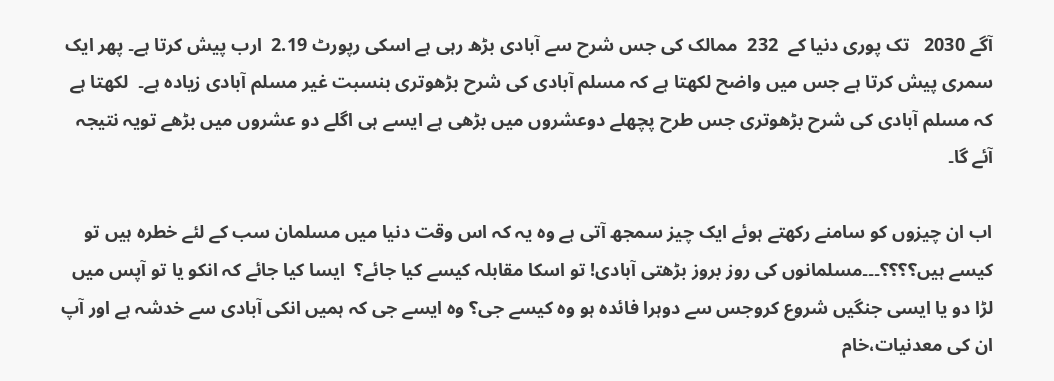آگے 2030   تک پوری دنیا کے  232  ممالک کی جس شرح سے آبادی بڑھ رہی ہے اسکی رپورٹ 2.19  ارب پیش کرتا ہے۔ پھر ایک سمری پیش کرتا ہے جس میں واضح لکھتا ہے کہ مسلم آبادی کی شرح بڑھوتری بنسبت غیر مسلم آبادی زیادہ ہے۔  لکھتا ہے کہ مسلم آبادی کی شرح بڑھوتری جس طرح پچھلے دوعشروں میں بڑھی ہے ایسے ہی اگلے دو عشروں میں بڑھے تویہ نتیجہ آئے گا۔

اب ان چیزوں کو سامنے رکھتے ہوئے ایک چیز سمجھ آتی ہے وہ یہ کہ اس وقت دنیا میں مسلمان سب کے لئے خطرہ ہیں تو کیسے ہیں؟؟؟؟۔۔۔مسلمانوں کی روز بروز بڑھتی آبادی! تو اسکا مقابلہ کیسے کیا جائے؟  ایسا کیا جائے کہ انکو یا تو آپس میں لڑا دو یا ایسی جنگیں شروع کروجس سے دوہرا فائدہ ہو وہ کیسے جی؟ وہ ایسے جی کہ ہمیں انکی آبادی سے خدشہ ہے اور آپ ان کی معدنیات،خام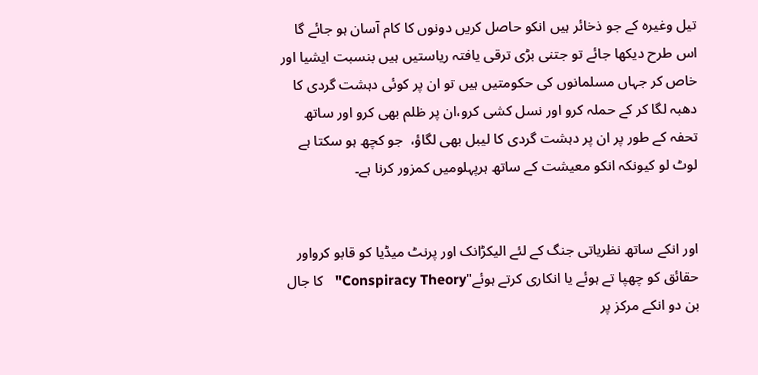تیل وغیرہ کے جو ذخائر ہیں انکو حاصل کریں دونوں کا کام آسان ہو جائے گا اس طرح دیکھا جائے تو جتنی بڑی ترقی یافتہ ریاستیں ہیں بنسبت ایشیا اور خاص کر جہاں مسلمانوں کی حکومتیں ہیں تو ان پر کوئی دہشت گردی کا دھبہ لگا کر کے حملہ کرو اور نسل کشی کرو،ان پر ظلم بھی کرو اور ساتھ تحفہ کے طور پر ان پر دہشت گردی کا لیبل بھی لگاؤ،  جو کچھ ہو سکتا ہے لوٹ لو کیونکہ انکو معیشت کے ساتھ ہرپہلومیں کمزور کرنا ہے۔


اور انکے ساتھ نظریاتی جنگ کے لئے الیکڑانک اور پرنٹ میڈیا کو قابو کرواور حقائق کو چھپا تے ہوئے یا انکاری کرتے ہوئے"Conspiracy Theory"   کا جال بن دو انکے مرکز پر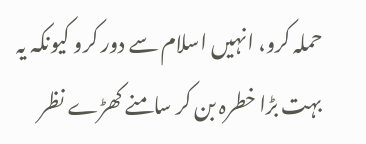حملہ کرو، انہیں اسلام سے دور کرو کیونکہ یہ بہت بڑا خطرہ بن کر سامنے کھڑے نظر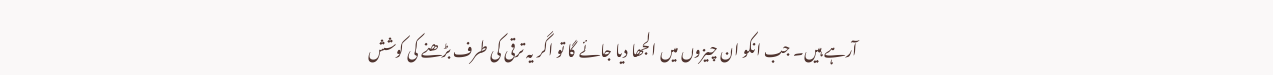آرہے ہیں۔ جب انکو ان چیزوں میں الجھا دیا جائے گا تو اگر یہ ترقی کی طرف بڑھنے کی کوشش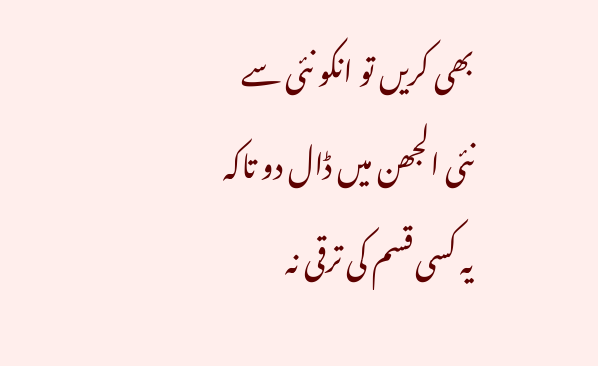بھی کریں تو انکو نئی سے نئی الجھن میں ڈال دو تاکہ یہ کسی قسم کی ترقی نہ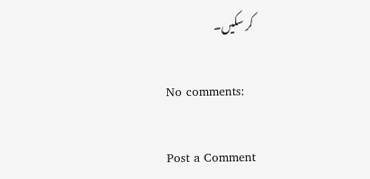کر سکیں۔

No comments:

Post a Comment